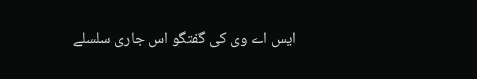ایس اے وی کی گفتگو اس جاری سلسلے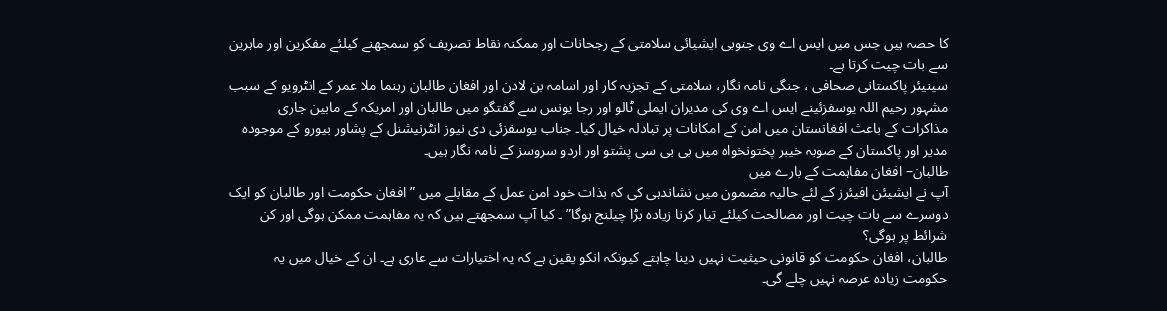کا حصہ ہیں جس میں ایس اے وی جنوبی ایشیائی سلامتی کے رجحانات اور ممکنہ نقاط تصریف کو سمجھنے کیلئے مفکرین اور ماہرین سے بات چیت کرتا ہے۔
سینیئر پاکستانی صحافی ، جنگی نامہ نگار، سلامتی کے تجزیہ کار اور اسامہ بن لادن اور افغان طالبان رہنما ملا عمر کے انٹرویو کے سبب مشہور رحیم اللہ یوسفزئینے ایس اے وی کی مدیران ایملی ٹالو اور رجا یونس سے گفتگو میں طالبان اور امریکہ کے مابین جاری مذاکرات کے باعث افغانستان میں امن کے امکانات پر تبادلہ خیال کیا۔ جناب یوسفزئی دی نیوز انٹرنیشنل کے پشاور بیورو کے موجودہ مدیر اور پاکستان کے صوبہ خیبر پختونخواہ میں بی بی سی پشتو اور اردو سروسز کے نامہ نگار ہیں۔
طالبان– افغان مفاہمت کے بارے میں
آپ نے ایشیئن افیئرز کے لئے حالیہ مضمون میں نشاندہی کی کہ بذات خود امن عمل کے مقابلے میں ” افغان حکومت اور طالبان کو ایک دوسرے سے بات چیت اور مصالحت کیلئے تیار کرنا زیادہ بڑا چیلنج ہوگا” ۔ کیا آپ سمجھتے ہیں کہ یہ مفاہمت ممکن ہوگی اور کن شرائط پر ہوگی؟
طالبان، افغان حکومت کو قانونی حیثیت نہیں دینا چاہتے کیونکہ انکو یقین ہے کہ یہ اختیارات سے عاری ہے۔ ان کے خیال میں یہ حکومت زیادہ عرصہ نہیں چلے گی۔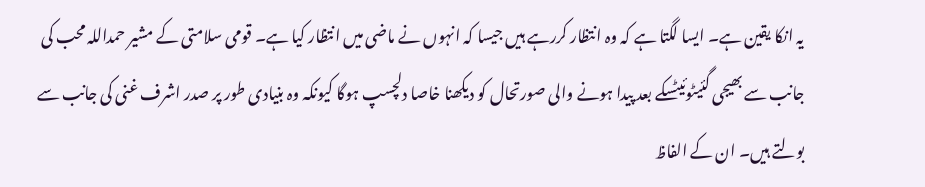یہ انکا یقین ہے۔ ایسا لگتا ہے کہ وہ انتظار کررہے ہیں جیسا کہ انہوں نے ماضی میں انتظار کیا ہے۔ قومی سلامتی کے مشیر حمداللہ محب کی جانب سے بھیجی گئیٹوئیٹسکے بعد پیدا ہونے والی صورتحال کو دیکھنا خاصا دلچسپ ہوگا کیونکہ وہ بنیادی طور پر صدر اشرف غنی کی جانب سے بولتے ہیں۔ ان کے الفاظ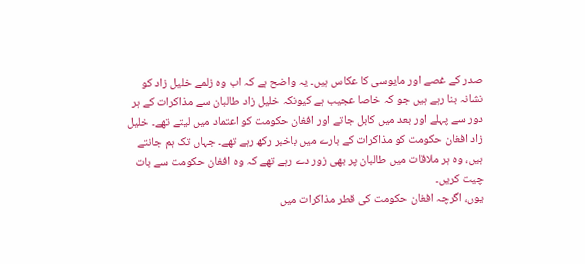صدر کے غصے اور مایوسی کا عکاس ہیں۔ یہ واضح ہے کہ اب وہ زلمے خلیل زاد کو نشانہ بنا رہے ہیں جو کہ خاصا عجیب ہے کیونکہ خلیل زاد طالبان سے مذاکرات کے ہر دور سے پہلے اور بعد میں کابل جاتے اور افغان حکومت کو اعتماد میں لیتے تھے۔ خلیل زاد افغان حکومت کو مذاکرات کے بارے میں باخبر رکھ رہے تھے۔ جہاں تک ہم جانتے ہیں، وہ ہر ملاقات میں طالبان پر بھی زور دے رہے تھے کہ وہ افغان حکومت سے بات چیت کریں۔
یوں، اگرچہ افغان حکومت کی قطر مذاکرات میں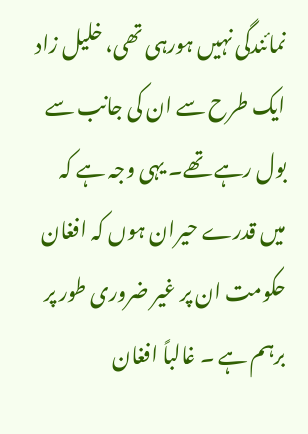نمائندگی نہیں ہورہی تھی، خلیل زاد ایک طرح سے ان کی جانب سے بول رہے تھے۔ یہی وجہ ہے کہ میں قدرے حیران ہوں کہ افغان حکومت ان پر غیر ضروری طور پر برہم ہے ۔ غالباً افغان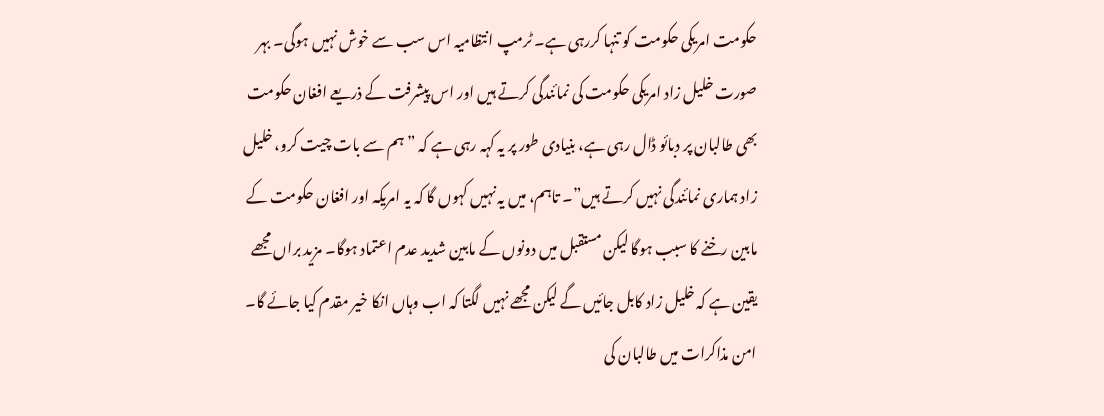حکومت امریکی حکومت کو تنہا کررہی ہے۔ ٹرمپ انتظامیہ اس سب سے خوش نہیں ہوگی۔ بہر صورت خلیل زاد امریکی حکومت کی نمائندگی کرتے ہیں اور اس پیشرفت کے ذریعے افغان حکومت بھی طالبان پر دبائو ڈال رہی ہے، بنیادی طور پر یہ کہہ رہی ہے کہ ” ہم سے بات چیت کرو، خلیل زاد ہماری نمائندگی نہیں کرتے ہیں”۔ تاہم، میں یہ نہیں کہوں گا کہ یہ امریکہ اور افغان حکومت کے مابین رخنے کا سبب ہوگا لیکن مستقبل میں دونوں کے مابین شدید عدم اعتماد ہوگا۔ مزید براں مجھے یقین ہے کہ خلیل زاد کابل جائیں گے لیکن مجھے نہیں لگتا کہ اب وہاں انکا خیر مقدم کیا جائے گا۔
امن مذاکرات میں طالبان کی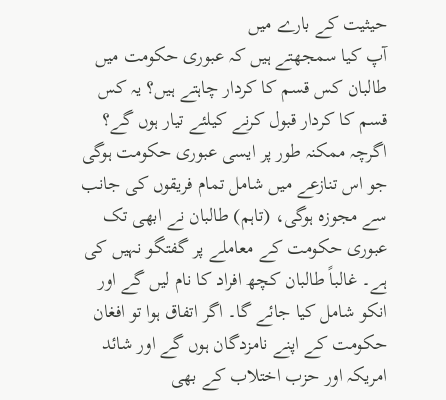حیثیت کے بارے میں
آپ کیا سمجھتے ہیں کہ عبوری حکومت میں طالبان کس قسم کا کردار چاہتے ہیں؟ یہ کس قسم کا کردار قبول کرنے کیلئے تیار ہوں گے؟
اگرچہ ممکنہ طور پر ایسی عبوری حکومت ہوگی جو اس تنازعے میں شامل تمام فریقوں کی جانب سے مجوزہ ہوگی، (تاہم) طالبان نے ابھی تک عبوری حکومت کے معاملے پر گفتگو نہیں کی ہے۔ غالباً طالبان کچھ افراد کا نام لیں گے اور انکو شامل کیا جائے گا۔ اگر اتفاق ہوا تو افغان حکومت کے اپنے نامزدگان ہوں گے اور شائد امریکہ اور حزب اختلاب کے بھی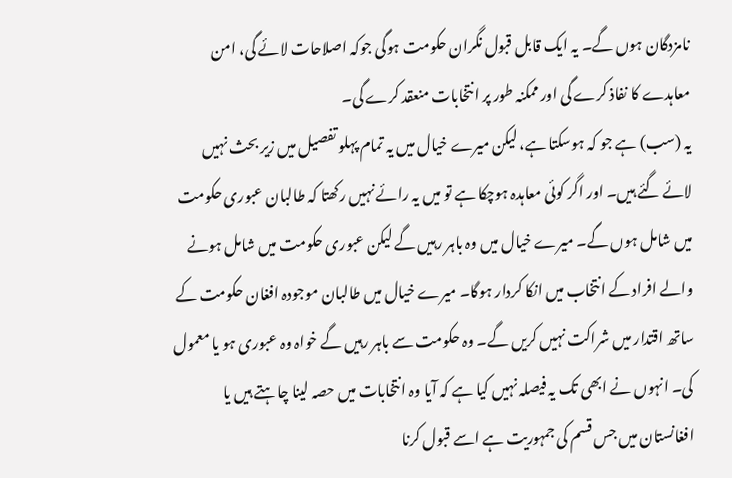نامزدگان ہوں گے۔ یہ ایک قابل قبول نگران حکومت ہوگی جوکہ اصلاحات لائے گی، امن معاہدے کا نفاذ کرے گی اور ممکنہ طور پر انتخابات منعقد کرے گی۔
یہ (سب) ہے جو کہ ہوسکتا ہے، لیکن میرے خیال میں یہ تمام پہلو تفصیل میں زیر بحث نہیں لائے گئے ہیں۔ اور اگر کوئی معاہدہ ہوچکا ہے تو میں یہ رائے نہیں رکھتا کہ طالبان عبوری حکومت میں شامل ہوں گے۔ میرے خیال میں وہ باہر رہیں گے لیکن عبوری حکومت میں شامل ہونے والے افراد کے انتخاب میں انکا کردار ہوگا۔ میرے خیال میں طالبان موجودہ افغان حکومت کے ساتھ اقتدار میں شراکت نہیں کریں گے۔ وہ حکومت سے باہر رہیں گے خواہ وہ عبوری ہو یا معمول کی۔ انہوں نے ابھی تک یہ فیصلہ نہیں کیا ہے کہ آیا وہ انتخابات میں حصہ لینا چاہتے ہیں یا افغانستان میں جس قسم کی جمہوریت ہے اسے قبول کرنا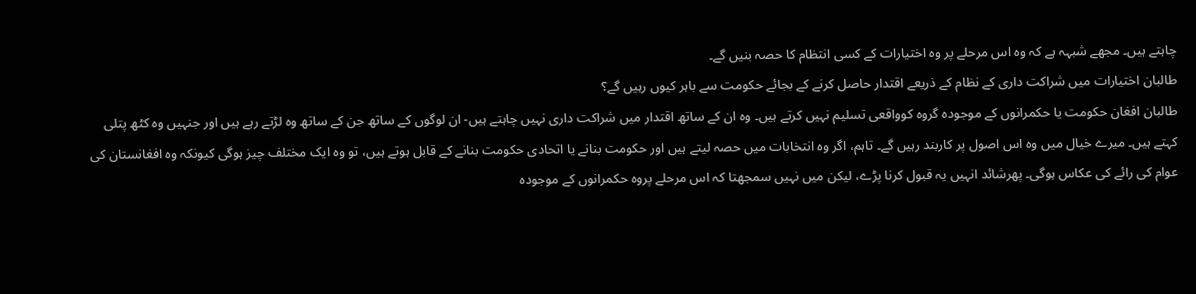چاہتے ہیں۔ مجھے شبہہ ہے کہ وہ اس مرحلے پر وہ اختیارات کے کسی انتظام کا حصہ بنیں گے۔
طالبان اختیارات میں شراکت داری کے نظام کے ذریعے اقتدار حاصل کرنے کے بجائے حکومت سے باہر کیوں رہیں گے؟
طالبان افغان حکومت یا حکمرانوں کے موجودہ گروہ کوواقعی تسلیم نہیں کرتے ہیں۔ وہ ان کے ساتھ اقتدار میں شراکت داری نہیں چاہتے ہیں- ان لوگوں کے ساتھ جن کے ساتھ وہ لڑتے رہے ہیں اور جنہیں وہ کٹھ پتلی کہتے ہیں۔ میرے خیال میں وہ اس اصول پر کاربند رہیں گے۔ تاہم، اگر وہ انتخابات میں حصہ لیتے ہیں اور حکومت بنانے یا اتحادی حکومت بنانے کے قابل ہوتے ہیں، تو وہ ایک مختلف چیز ہوگی کیونکہ وہ افغانستان کی عوام کی رائے کی عکاس ہوگی۔ پھرشائد انہیں یہ قبول کرنا پڑے، لیکن میں نہیں سمجھتا کہ اس مرحلے پروہ حکمرانوں کے موجودہ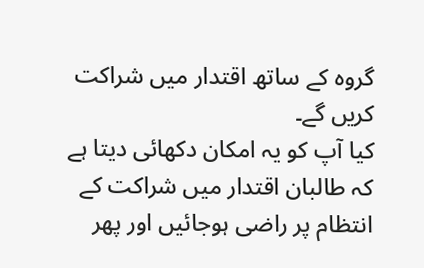گروہ کے ساتھ اقتدار میں شراکت کریں گے۔
کیا آپ کو یہ امکان دکھائی دیتا ہے کہ طالبان اقتدار میں شراکت کے انتظام پر راضی ہوجائیں اور پھر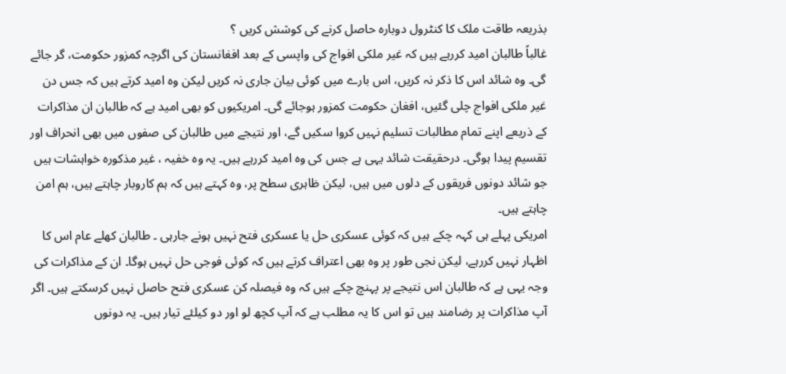بذریعہ طاقت ملک کا کنٹرول دوبارہ حاصل کرنے کی کوشش کریں ؟
غالباً طالبان امید کررہے ہیں کہ غیر ملکی افواج کی واپسی کے بعد افغانستان کی اگرچہ کمزور حکومت، گر جائے گی۔ وہ شائد اس کا ذکر نہ کریں، اس بارے میں کوئی بیان جاری نہ کریں لیکن وہ امید کرتے ہیں کہ جس دن غیر ملکی افواج چلی گئیں، افغان حکومت کمزور ہوجائے گی۔ امریکیوں کو بھی امید ہے کہ طالبان ان مذاکرات کے ذریعے اپنے تمام مطالبات تسلیم نہیں کروا سکیں گے، اور نتیجے میں طالبان کی صفوں میں بھی انحراف اور تقسیم پیدا ہوگی۔ درحقیقت شائد یہی ہے جس کی وہ امید کررہے ہیں۔ یہ وہ خفیہ ، غیر مذکورہ خواہشات ہیں جو شائد دونوں فریقوں کے دلوں میں ہیں، لیکن ظاہری سطح پر، وہ کہتے ہیں کہ ہم کاروبار چاہتے ہیں، ہم امن چاہتے ہیں۔
امریکی پہلے ہی کہہ چکے ہیں کہ کوئی عسکری حل یا عسکری فتح نہیں ہونے جارہی ۔ طالبان کھلے عام اس کا اظہار نہیں کررہے، لیکن نجی طور پر وہ بھی اعتراف کرتے ہیں کہ کوئی فوجی حل نہیں ہوگا۔ ان کے مذاکرات کی وجہ یہی ہے کہ طالبان اس نتیجے پر پہنچ چکے ہیں کہ وہ فیصلہ کن عسکری فتح حاصل نہیں کرسکتے ہیں۔ اگر آپ مذاکرات پر رضامند ہیں تو اس کا یہ مطلب ہے کہ آپ کچھ لو اور دو کیلئے تیار ہیں۔ یہ دونوں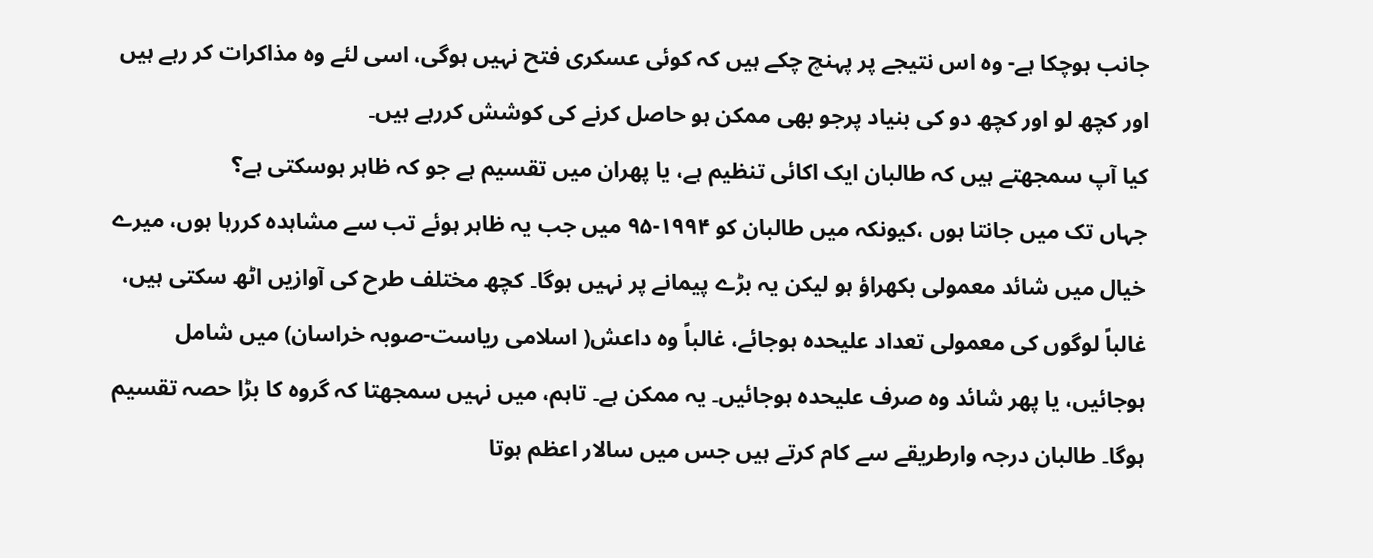جانب ہوچکا ہے- وہ اس نتیجے پر پہنچ چکے ہیں کہ کوئی عسکری فتح نہیں ہوگی، اسی لئے وہ مذاکرات کر رہے ہیں اور کچھ لو اور کچھ دو کی بنیاد پرجو بھی ممکن ہو حاصل کرنے کی کوشش کررہے ہیں۔
کیا آپ سمجھتے ہیں کہ طالبان ایک اکائی تنظیم ہے، یا پھران میں تقسیم ہے جو کہ ظاہر ہوسکتی ہے؟
جہاں تک میں جانتا ہوں ،کیونکہ میں طالبان کو ۱۹۹۴-۹۵ میں جب یہ ظاہر ہوئے تب سے مشاہدہ کررہا ہوں، میرے خیال میں شائد معمولی بکھراؤ ہو لیکن یہ بڑے پیمانے پر نہیں ہوگا۔ کچھ مختلف طرح کی آوازیں اٹھ سکتی ہیں، غالباً لوگوں کی معمولی تعداد علیحدہ ہوجائے، غالباً وہ داعش( اسلامی ریاست-صوبہ خراسان) میں شامل ہوجائیں، یا پھر شائد وہ صرف علیحدہ ہوجائیں۔ یہ ممکن ہے۔ تاہم، میں نہیں سمجھتا کہ گروہ کا بڑا حصہ تقسیم ہوگا۔ طالبان درجہ وارطریقے سے کام کرتے ہیں جس میں سالار اعظم ہوتا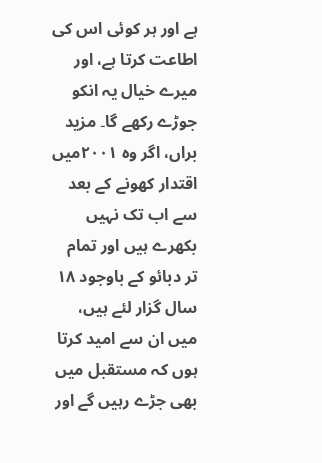ہے اور ہر کوئی اس کی اطاعت کرتا ہے، اور میرے خیال یہ انکو جوڑے رکھے گا۔ مزید براں، اگر وہ ۲۰۰۱میں اقتدار کھونے کے بعد سے اب تک نہیں بکھرے ہیں اور تمام تر دبائو کے باوجود ۱۸ سال گزار لئے ہیں، میں ان سے امید کرتا ہوں کہ مستقبل میں بھی جڑے رہیں گے اور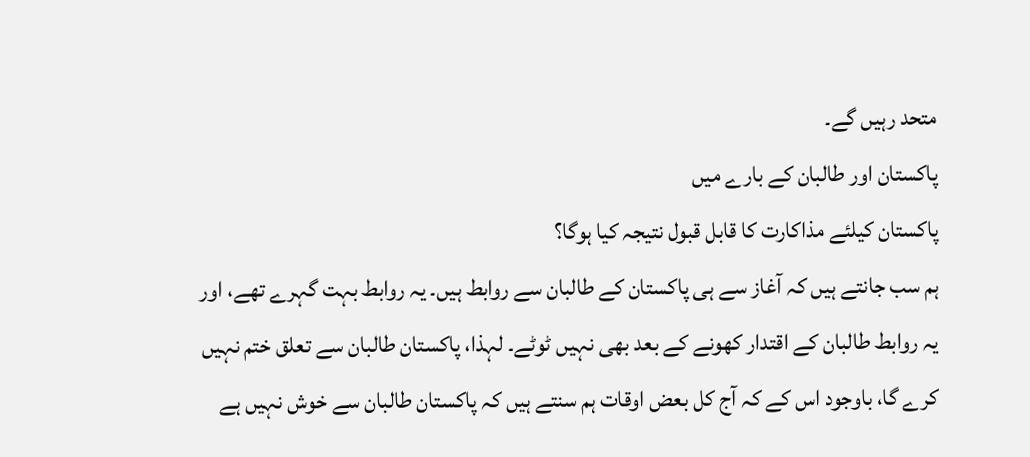متحد رہیں گے۔
پاکستان اور طالبان کے بارے میں
پاکستان کیلئے مذاکارت کا قابل قبول نتیجہ کیا ہوگا؟
ہم سب جانتے ہیں کہ آغاز سے ہی پاکستان کے طالبان سے روابط ہیں۔ یہ روابط بہت گہرے تھے، اور یہ روابط طالبان کے اقتدار کھونے کے بعد بھی نہیں ٹوٹے۔ لہذا، پاکستان طالبان سے تعلق ختم نہیں کرے گا، باوجود اس کے کہ آج کل بعض اوقات ہم سنتے ہیں کہ پاکستان طالبان سے خوش نہیں ہے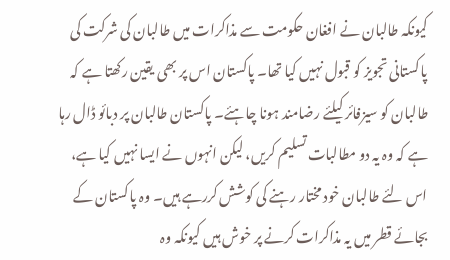کیونکہ طالبان نے افغان حکومت سے مذاکرات میں طالبان کی شرکت کی پاکستانی تجویز کو قبول نہیں کیا تھا۔ پاکستان اس پر بھی یقین رکھتا ہے کہ طالبان کو سیزفائر کیلئے رضامند ہونا چاہئے۔ پاکستان طالبان پر دبائو ڈال رہا ہے کہ وہ یہ دو مطالبات تسلیم کریں، لیکن انہوں نے ایسا نہیں کیا ہے، اس لئے طالبان خود مختار رہنے کی کوشش کررہے ہیں۔ وہ پاکستان کے بجائے قطر میں یہ مذاکرات کرنے پر خوش ہیں کیونکہ وہ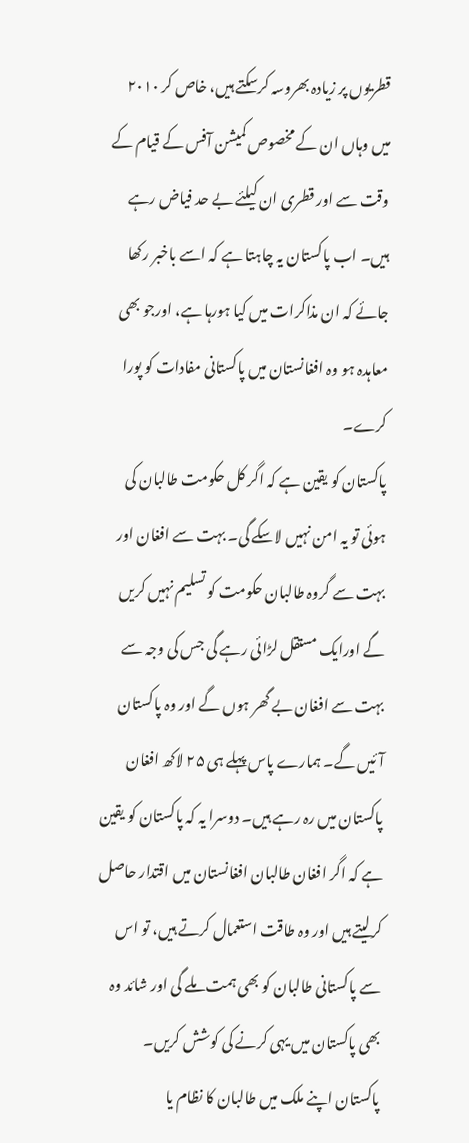قطریوں پر زیادہ بھروسہ کرسکتے ہیں، خاص کر ۲۰۱۰ میں وہاں ان کے مخصوص کمیشن آفس کے قیام کے وقت سے اور قطری ان کیلئے بے حد فیاض رہے ہیں۔ اب پاکستان یہ چاہتا ہے کہ اسے باخبر رکھا جائے کہ ان مذاکرات میں کیا ہورہا ہے، اورجو بھی معاہدہ ہو وہ افغانستان میں پاکستانی مفادات کو پورا کرے۔
پاکستان کو یقین ہے کہ اگر کل حکومت طالبان کی ہوئی تو یہ امن نہیں لاسکے گی۔ بہت سے افغان اور بہت سے گروہ طالبان حکومت کو تسلیم نہیں کریں گے اورایک مستقل لڑائی رہے گی جس کی وجہ سے بہت سے افغان بے گھر ہوں گے اور وہ پاکستان آئیں گے۔ ہمارے پاس پہلے ہی ۲۵ لاکھ افغان پاکستان میں رہ رہے ہیں۔ دوسرا یہ کہ پاکستان کو یقین ہے کہ اگر افغان طالبان افغانستان میں اقتدار حاصل کرلیتے ہیں اور وہ طاقت استعمال کرتے ہیں، تو اس سے پاکستانی طالبان کو بھی ہمت ملے گی اور شائد وہ بھی پاکستان میں یہی کرنے کی کوشش کریں۔ پاکستان اپنے ملک میں طالبان کا نظام یا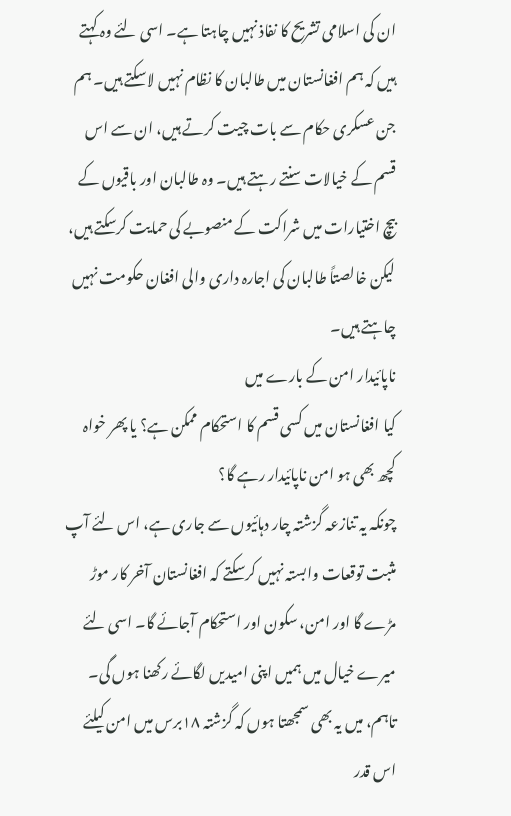ان کی اسلامی تشریح کا نفاذ نہیں چاہتا ہے۔ اسی لئے وہ کہتے ہیں کہ ہم افغانستان میں طالبان کا نظام نہیں لاسکتے ہیں۔ ہم جن عسکری حکام سے بات چیت کرتے ہیں، ان سے اس قسم کے خیالات سنتے رہتے ہیں۔ وہ طالبان اور باقیوں کے بیچ اختیارات میں شراکت کے منصوبے کی حمایت کرسکتے ہیں، لیکن خالصتاً طالبان کی اجارہ داری والی افغان حکومت نہیں چاہتے ہیں۔
ناپائیدار امن کے بارے میں
کیا افغانستان میں کسی قسم کا استحکام ممکن ہے؟ یا پھر خواہ کچھ بھی ہو امن ناپائیدار رہے گا؟
چونکہ یہ تنازعہ گزشتہ چار دہائیوں سے جاری ہے، اس لئے آپ مثبت توقعات وابستہ نہیں کرسکتے کہ افغانستان آخر کار موڑ مڑے گا اور امن، سکون اور استحکام آجائے گا۔ اسی لئے میرے خیال میں ہمیں اپنی امیدیں لگائے رکھنا ہوں گی۔ تاہم، میں یہ بھی سمجھتا ہوں کہ گزشتہ ۱۸برس میں امن کیلئے اس قدر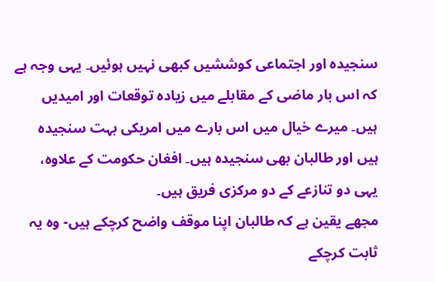سنجیدہ اور اجتماعی کوششیں کبھی نہیں ہوئیں۔ یہی وجہ ہے کہ اس بار ماضی کے مقابلے میں زیادہ توقعات اور امیدیں ہیں۔ میرے خیال میں اس بارے میں امریکی بہت سنجیدہ ہیں اور طالبان بھی سنجیدہ ہیں۔ افغان حکومت کے علاوہ، یہی دو تنازعے کے دو مرکزی فریق ہیں۔
مجھے یقین ہے کہ طالبان اپنا موقف واضح کرچکے ہیں- وہ یہ ثابت کرچکے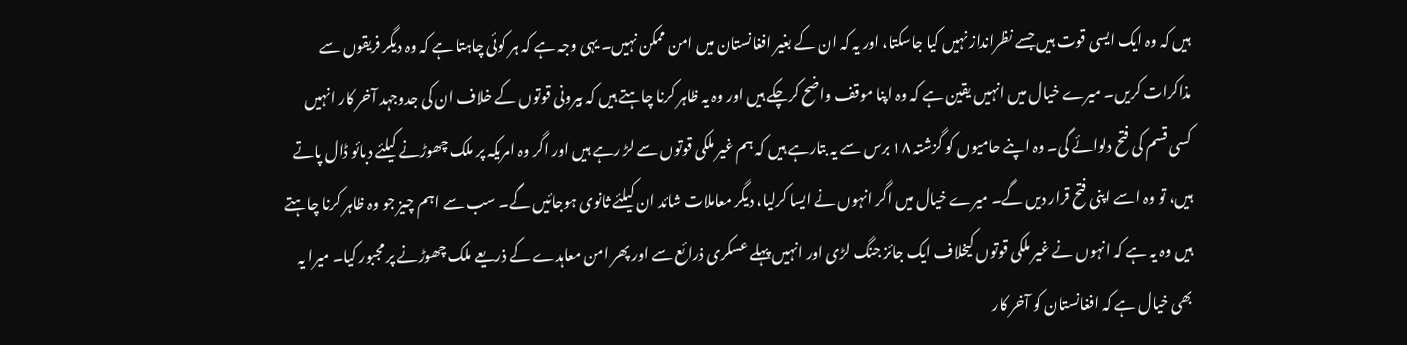ہیں کہ وہ ایک ایسی قوت ہیں جسے نظرانداز نہیں کیا جاسکتا، اور یہ کہ ان کے بغیر افغانستان میں امن ممکن نہیں۔ یہی وجہ ہے کہ ہر کوئی چاہتا ہے کہ وہ دیگر فریقوں سے مذاکرات کریں۔ میرے خیال میں انہیں یقین ہے کہ وہ اپنا موقف واضح کرچکے ہیں اور وہ یہ ظاہر کرنا چاہتے ہیں کہ بیرونی قوتوں کے خلاف ان کی جدوجہد آخر کار انہیں کسی قسم کی فتح دلوائے گی۔ وہ اپنے حامیوں کو گزشتہ ۱۸ برس سے یہ بتارہے ہیں کہ ہم غیر ملکی قوتوں سے لڑ رہے ہیں اور اگر وہ امریکہ پر ملک چھوڑنے کیلئے دبائو ڈال پاتے ہیں، تو وہ اسے اپنی فتح قرار دیں گے۔ میرے خیال میں اگر انہوں نے ایسا کرلیا، دیگر معاملات شائد ان کیلئے ثانوی ہوجائیں گے۔ سب سے اہم چیز جو وہ ظاہر کرنا چاہتے ہیں وہ یہ ہے کہ انہوں نے غیر ملکی قوتوں کیخلاف ایک جائز جنگ لڑی اور انہیں پہلے عسکری ذرائع سے اور پھر امن معاہدے کے ذریعے ملک چھوڑنے پر مجبور کیا۔ میرا یہ بھی خیال ہے کہ افغانستان کو آخر کار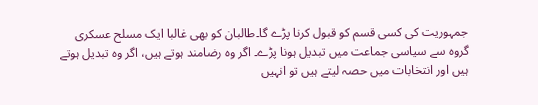جمہوریت کی کسی قسم کو قبول کرنا پڑے گا۔طالبان کو بھی غالبا ایک مسلح عسکری گروہ سے سیاسی جماعت میں تبدیل ہونا پڑے۔ اگر وہ رضامند ہوتے ہیں، اگر وہ تبدیل ہوتے ہیں اور انتخابات میں حصہ لیتے ہیں تو انہیں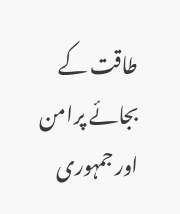طاقت کے بجائے پرامن اور جمہوری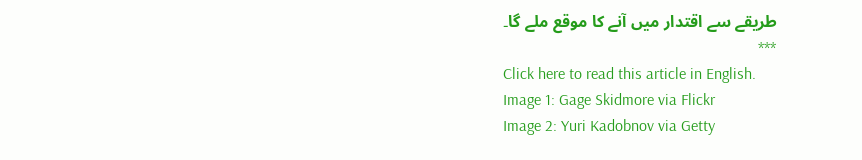طریقے سے اقتدار میں آنے کا موقع ملے گا۔
***
Click here to read this article in English.
Image 1: Gage Skidmore via Flickr
Image 2: Yuri Kadobnov via Getty